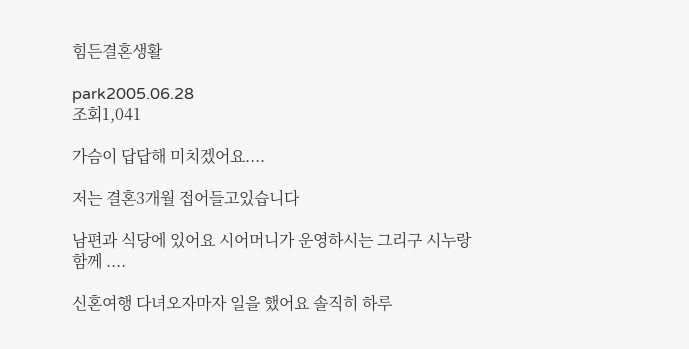힘든결혼생활

park2005.06.28
조회1,041

가슴이 답답해 미치겠어요....

저는 결혼3개월 접어들고있습니다

남편과 식당에 있어요 시어머니가 운영하시는 그리구 시누랑 함께 ....

신혼여행 다녀오자마자 일을 했어요 솔직히 하루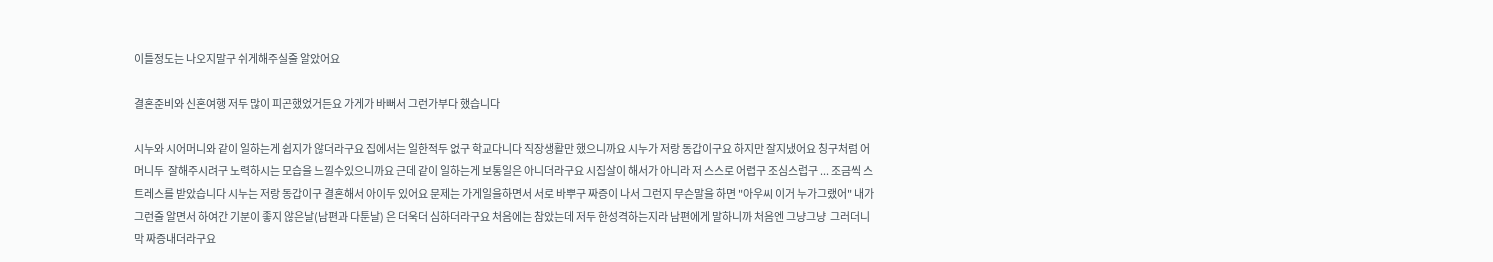이틀정도는 나오지말구 쉬게해주실줄 알았어요

결혼준비와 신혼여행 저두 많이 피곤했었거든요 가게가 바뻐서 그런가부다 했습니다

시누와 시어머니와 같이 일하는게 쉽지가 않더라구요 집에서는 일한적두 없구 학교다니다 직장생활만 했으니까요 시누가 저랑 동갑이구요 하지만 잘지냈어요 칭구처럼 어머니두  잘해주시려구 노력하시는 모습을 느낄수있으니까요 근데 같이 일하는게 보통일은 아니더라구요 시집살이 해서가 아니라 저 스스로 어렵구 조심스럽구 ... 조금씩 스트레스를 받았습니다 시누는 저랑 동갑이구 결혼해서 아이두 있어요 문제는 가게일을하면서 서로 바뿌구 짜증이 나서 그런지 무슨말을 하면 "아우씨 이거 누가그랬어" 내가 그런줄 알면서 하여간 기분이 좋지 않은날(남편과 다툰날) 은 더욱더 심하더라구요 처음에는 참았는데 저두 한성격하는지라 남편에게 말하니까 처음엔 그냥그냥  그러더니 막 짜증내더라구요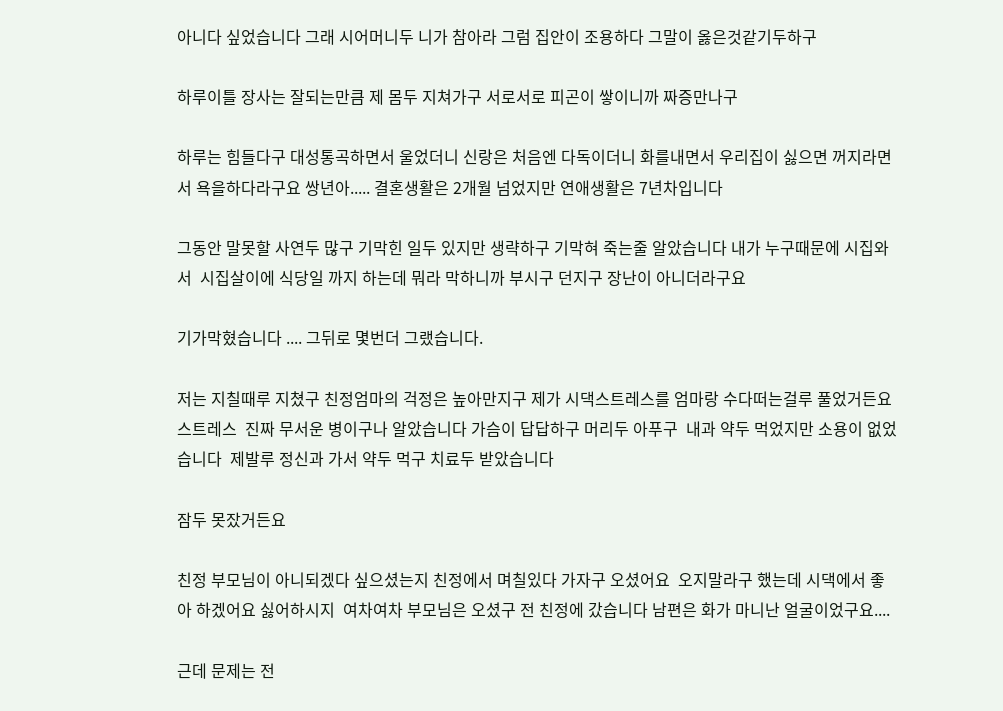아니다 싶었습니다 그래 시어머니두 니가 참아라 그럼 집안이 조용하다 그말이 옳은것같기두하구

하루이틀 장사는 잘되는만큼 제 몸두 지쳐가구 서로서로 피곤이 쌓이니까 짜증만나구

하루는 힘들다구 대성통곡하면서 울었더니 신랑은 처음엔 다독이더니 화를내면서 우리집이 싫으면 꺼지라면서 욕을하다라구요 쌍년아..... 결혼생활은 2개월 넘었지만 연애생활은 7년차입니다

그동안 말못할 사연두 많구 기막힌 일두 있지만 생략하구 기막혀 죽는줄 알았습니다 내가 누구때문에 시집와서  시집살이에 식당일 까지 하는데 뭐라 막하니까 부시구 던지구 장난이 아니더라구요

기가막혔습니다 .... 그뒤로 몇번더 그랬습니다.

저는 지칠때루 지쳤구 친정엄마의 걱정은 높아만지구 제가 시댁스트레스를 엄마랑 수다떠는걸루 풀었거든요  스트레스  진짜 무서운 병이구나 알았습니다 가슴이 답답하구 머리두 아푸구  내과 약두 먹었지만 소용이 없었습니다  제발루 정신과 가서 약두 먹구 치료두 받았습니다

잠두 못잤거든요

친정 부모님이 아니되겠다 싶으셨는지 친정에서 며칠있다 가자구 오셨어요  오지말라구 했는데 시댁에서 좋아 하겠어요 싫어하시지  여차여차 부모님은 오셨구 전 친정에 갔습니다 남편은 화가 마니난 얼굴이었구요....

근데 문제는 전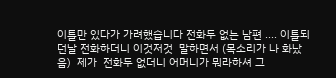이틀만 있다가 가려했습니다 전화두 없는 남편 .... 이틀되던날 전화하더니 이것저것  말하면서 (목소리가 나 화났음)  제가  전화두 없더니 어머니가 뭐라하셔 그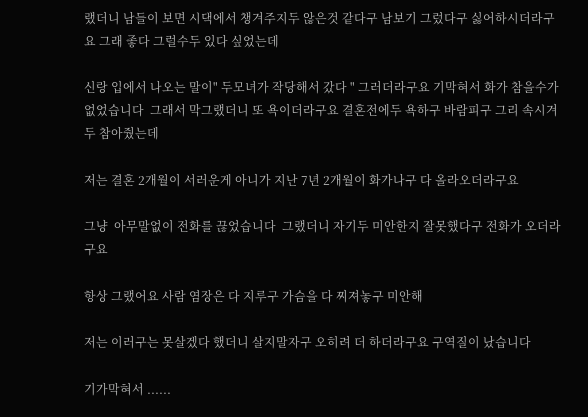랬더니 남들이 보면 시댁에서 챙겨주지두 않은것 같다구 남보기 그렀다구 싫어하시더라구요 그래 좋다 그럴수두 있다 싶었는데

신랑 입에서 나오는 말이" 두모녀가 작당해서 갔다 " 그러더라구요 기막혀서 화가 참을수가 없었습니다  그래서 막그랬더니 또 욕이더라구요 결혼전에두 욕하구 바람피구 그리 속시겨두 참아줬는데

저는 결혼 2개월이 서러운게 아니가 지난 7년 2개월이 화가나구 다 올라오더라구요

그냥  아무말없이 전화를 끊었습니다  그랬더니 자기두 미안한지 잘못했다구 전화가 오더라구요

항상 그랬어요 사람 염장은 다 지루구 가슴을 다 찌져놓구 미안해

저는 이러구는 못살겠다 했더니 살지말자구 오히려 더 하더라구요 구역질이 났습니다

기가막혀서 ......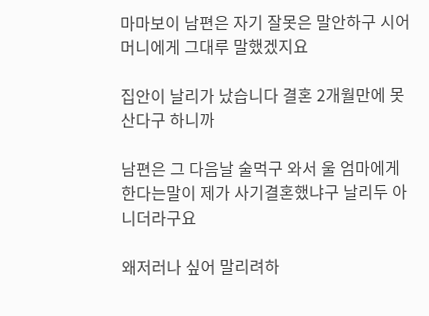마마보이 남편은 자기 잘못은 말안하구 시어머니에게 그대루 말했겠지요

집안이 날리가 났습니다 결혼 2개월만에 못산다구 하니까

남편은 그 다음날 술먹구 와서 울 엄마에게 한다는말이 제가 사기결혼했냐구 날리두 아니더라구요

왜저러나 싶어 말리려하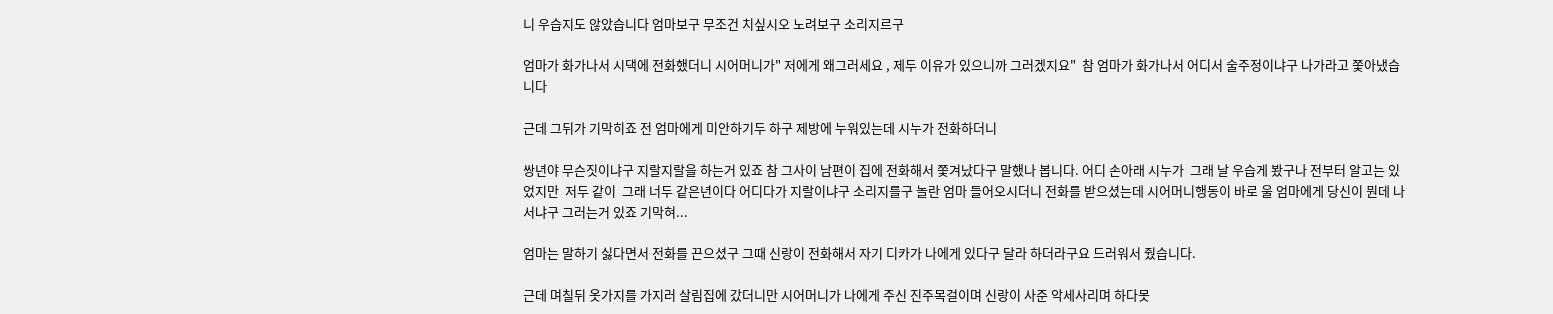니 우습지도 않았습니다 엄마보구 무조건 치싶시오 노려보구 소리지르구

엄마가 화가나서 시댁에 전화했더니 시어머니가" 저에게 왜그러세요 , 제두 이유가 있으니까 그러겠지요"  참 엄마가 화가나서 어디서 술주정이냐구 나가라고 쫓아냈습니다

근데 그뒤가 기막히죠 전 엄마에게 미안하기두 하구 제방에 누워있는데 시누가 전화하더니

쌍년야 무슨짓이냐구 지랄지랄을 하는거 있죠 참 그사이 남편이 집에 전화해서 쫓겨났다구 말했나 봅니다. 어디 손아래 시누가  그래 날 우습게 봤구나 전부터 알고는 있었지만  저두 같이  그래 너두 같은년이다 어디다가 지랄이냐구 소리지를구 놀란 엄마 들어오시더니 전화를 받으셨는데 시어머니행동이 바로 울 엄마에게 당신이 뭔데 나서냐구 그러는거 있죠 기막혀...

엄마는 말하기 싫다면서 전화를 끈으셨구 그때 신랑이 전화해서 자기 디카가 나에게 있다구 달라 하더라구요 드러워서 줬습니다.

근데 며칠뒤 옷가지를 가지러 살림집에 갔더니만 시어머니가 나에게 주신 진주목걸이며 신랑이 사준 악세사리며 하다못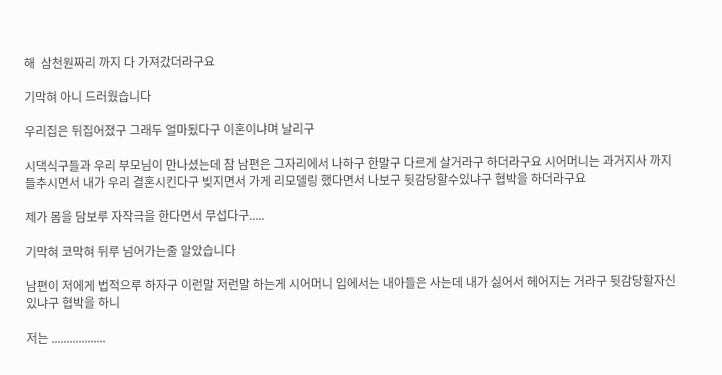해  삼천원짜리 까지 다 가져갔더라구요

기막혀 아니 드러웠습니다

우리집은 뒤집어졌구 그래두 얼마됬다구 이혼이냐며 날리구

시댁식구들과 우리 부모님이 만나셨는데 참 남편은 그자리에서 나하구 한말구 다르게 살거라구 하더라구요 시어머니는 과거지사 까지 들추시면서 내가 우리 결혼시킨다구 빚지면서 가게 리모델링 했다면서 나보구 뒷감당할수있냐구 협박을 하더라구요

제가 몸을 담보루 자작극을 한다면서 무섭다구.....

기막혀 코막혀 뒤루 넘어가는줄 알았습니다

남편이 저에게 법적으루 하자구 이런말 저런말 하는게 시어머니 입에서는 내아들은 사는데 내가 싫어서 헤어지는 거라구 뒷감당할자신있냐구 협박을 하니

저는 ..................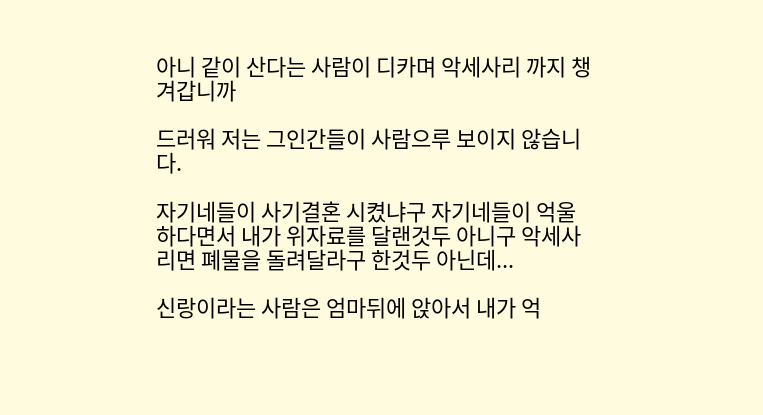아니 같이 산다는 사람이 디카며 악세사리 까지 챙겨갑니까

드러워 저는 그인간들이 사람으루 보이지 않습니다.

자기네들이 사기결혼 시켰냐구 자기네들이 억울하다면서 내가 위자료를 달랜것두 아니구 악세사리면 폐물을 돌려달라구 한것두 아닌데...

신랑이라는 사람은 엄마뒤에 앉아서 내가 억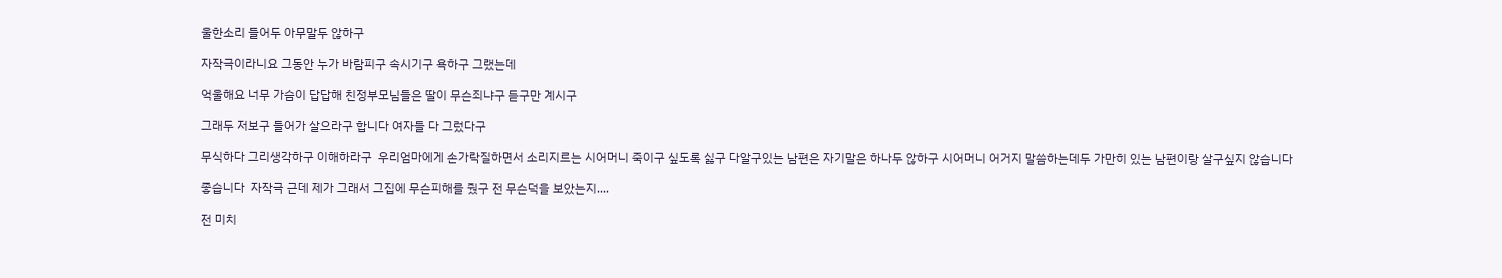울한소리 들어두 아무말두 않하구

자작극이라니요 그동안 누가 바람피구 속시기구 욕하구 그랬는데

억울해요 너무 가슴이 답답해 친정부모님들은 딸이 무슨죄냐구 듣구만 계시구

그래두 저보구 들어가 살으라구 합니다 여자들 다 그렀다구

무식하다 그리생각하구 이해하라구  우리엄마에게 손가락질하면서 소리지르는 시어머니 죽이구 싶도록 싫구 다알구있는 남편은 자기말은 하나두 않하구 시어머니 어거지 말씀하는데두 가만히 있는 남편이랑 살구싶지 않습니다

좋습니다  자작극 근데 제가 그래서 그집에 무슨피해를 줬구 전 무슨덕을 보았는지....

전 미치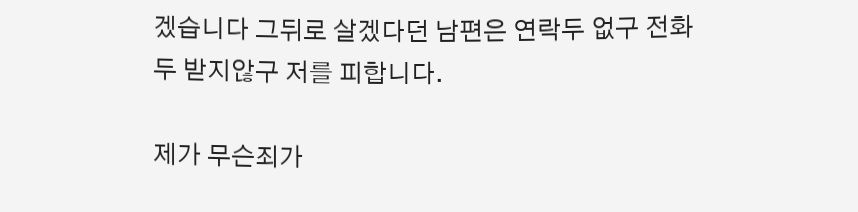겠습니다 그뒤로 살겠다던 남편은 연락두 없구 전화두 받지않구 저를 피합니다.

제가 무슨죄가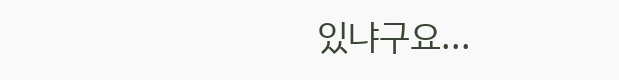있냐구요...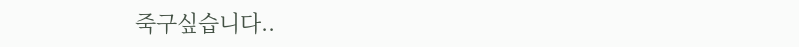죽구싶습니다..